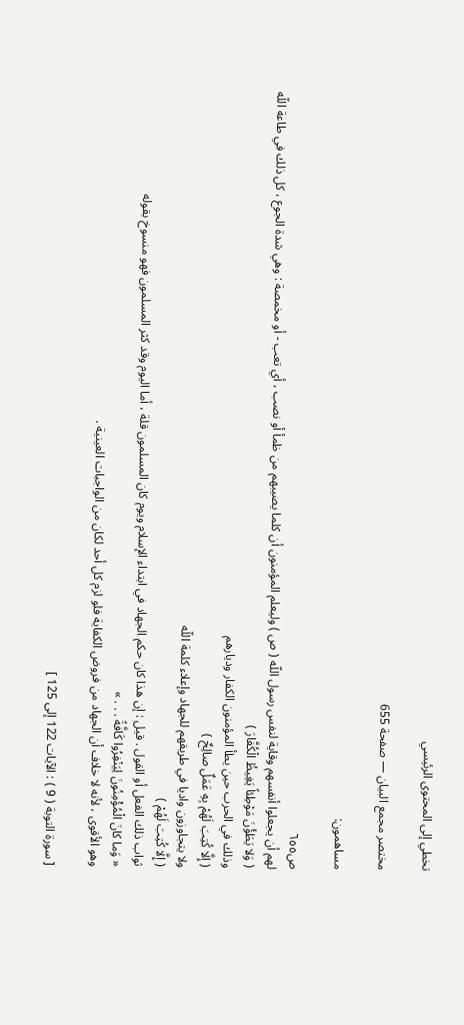تخطي إلى المحتوى الرئيسي

مختصر مجمع البيان — صفحة 655

مساهمون:

ص٦٥٥
لهم أن يجعلوا أنفسهم وقاية لنفس رسول اللّه ( ص ) وليعلم المؤمنون أن كلما يصيبهم من ظمأ أو نصب ، أي تعب - أو مخمصة : وهي شدة الجوع ، كل ذلك في طاعة اللّه
( وَلا يَطَؤُنَ مَوْطِئاً يَغِيظُ الْكُفَّارَ )
وذلك في الحرب حين يطأ المؤمنون الكفار وديارهم
( إِلَّا كُتِبَ لَهُمْ بِهِ عَمَلٌ صالِحٌ )
ولا يتجاوزون واديا في طريقهم للجهاد وإعلاء كلمة اللّه
( إِلَّا كُتِبَ لَهُمْ )
ثواب ذلك الفعل أو القول . قيل : إن هذا كان حكم الجهاد في ابتداء الإسلام ويوم كان المسلمون قلة ، أما اليوم وقد كثر المسلمون فهو منسوخ بقوله
« وَما كانَ الْمُؤْمِنُونَ لِيَنْفِرُوا كَافَّةً . . . »
وهو الأقوى ، لأنه لا خلاف أن الجهاد من فروض الكفاية فلو لزم كل أحد لكان من الواجبات العينية .

[ سورة التوبة ( 9 ) : الآيات 122 إلى 125 ]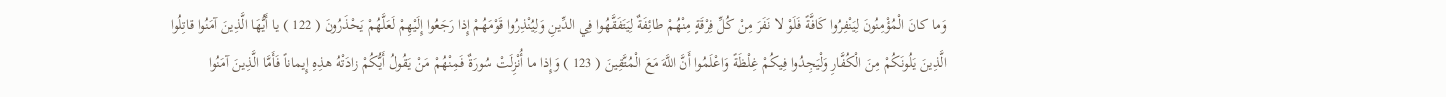وَما كانَ الْمُؤْمِنُونَ لِيَنْفِرُوا كَافَّةً فَلَوْ لا نَفَرَ مِنْ كُلِّ فِرْقَةٍ مِنْهُمْ طائِفَةٌ لِيَتَفَقَّهُوا فِي الدِّينِ وَلِيُنْذِرُوا قَوْمَهُمْ إِذا رَجَعُوا إِلَيْهِمْ لَعَلَّهُمْ يَحْذَرُونَ ( 122 ) يا أَيُّهَا الَّذِينَ آمَنُوا قاتِلُوا الَّذِينَ يَلُونَكُمْ مِنَ الْكُفَّارِ وَلْيَجِدُوا فِيكُمْ غِلْظَةً وَاعْلَمُوا أَنَّ اللَّهَ مَعَ الْمُتَّقِينَ ( 123 ) وَإِذا ما أُنْزِلَتْ سُورَةٌ فَمِنْهُمْ مَنْ يَقُولُ أَيُّكُمْ زادَتْهُ هذِهِ إِيماناً فَأَمَّا الَّذِينَ آمَنُوا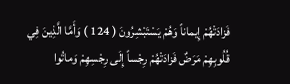فَزادَتْهُمْ إِيماناً وَهُمْ يَسْتَبْشِرُونَ ( 124 ) وَأَمَّا الَّذِينَ فِي قُلُوبِهِمْ مَرَضٌ فَزادَتْهُمْ رِجْساً إِلَى رِجْسِهِمْ وَماتُوا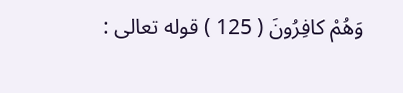وَهُمْ كافِرُونَ ( 125 ) قوله تعالى :